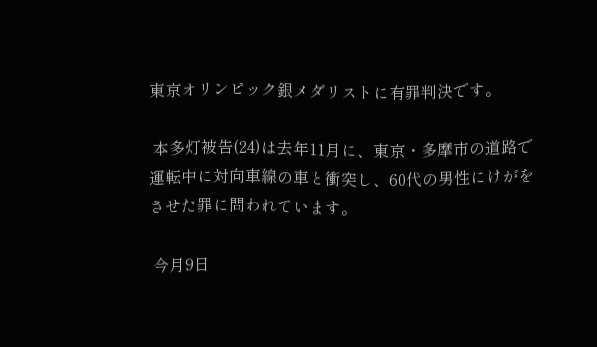東京オリンピック銀メダリストに有罪判決です。

 本多灯被告(24)は去年11月に、東京・多摩市の道路で運転中に対向車線の車と衝突し、60代の男性にけがをさせた罪に問われています。

 今月9日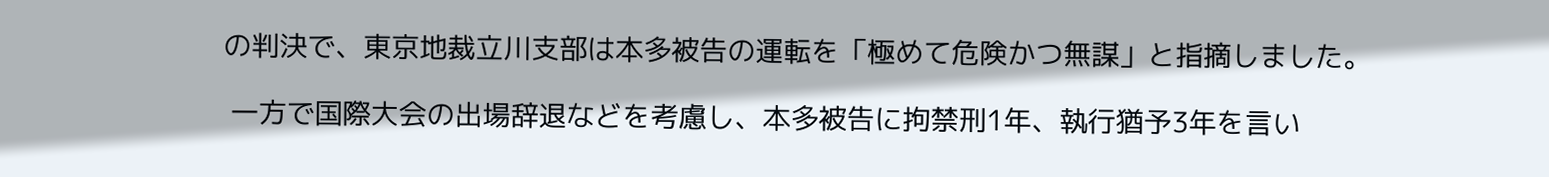の判決で、東京地裁立川支部は本多被告の運転を「極めて危険かつ無謀」と指摘しました。

 一方で国際大会の出場辞退などを考慮し、本多被告に拘禁刑1年、執行猶予3年を言い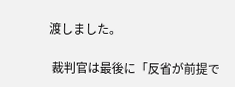渡しました。

 裁判官は最後に「反省が前提で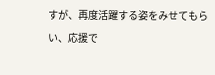すが、再度活躍する姿をみせてもらい、応援で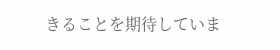きることを期待していま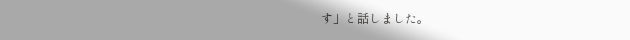す」と話しました。